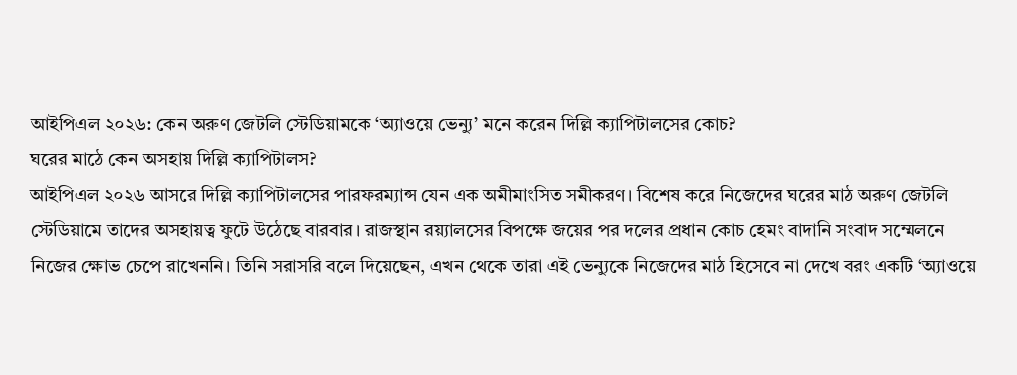আইপিএল ২০২৬: কেন অরুণ জেটলি স্টেডিয়ামকে ‘অ্যাওয়ে ভেন্যু’ মনে করেন দিল্লি ক্যাপিটালসের কোচ?
ঘরের মাঠে কেন অসহায় দিল্লি ক্যাপিটালস?
আইপিএল ২০২৬ আসরে দিল্লি ক্যাপিটালসের পারফরম্যান্স যেন এক অমীমাংসিত সমীকরণ। বিশেষ করে নিজেদের ঘরের মাঠ অরুণ জেটলি স্টেডিয়ামে তাদের অসহায়ত্ব ফুটে উঠেছে বারবার। রাজস্থান রয়্যালসের বিপক্ষে জয়ের পর দলের প্রধান কোচ হেমং বাদানি সংবাদ সম্মেলনে নিজের ক্ষোভ চেপে রাখেননি। তিনি সরাসরি বলে দিয়েছেন, এখন থেকে তারা এই ভেন্যুকে নিজেদের মাঠ হিসেবে না দেখে বরং একটি ‘অ্যাওয়ে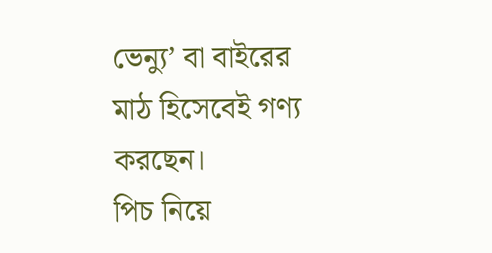ভেন্যু’ বা বাইরের মাঠ হিসেবেই গণ্য করছেন।
পিচ নিয়ে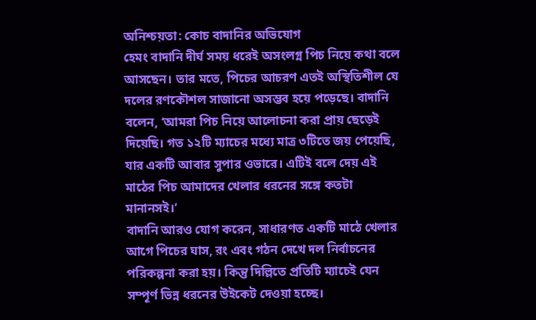অনিশ্চয়তা: কোচ বাদানির অভিযোগ
হেমং বাদানি দীর্ঘ সময় ধরেই অসংলগ্ন পিচ নিয়ে কথা বলে আসছেন। তার মতে, পিচের আচরণ এতই অস্থিতিশীল যে দলের রণকৌশল সাজানো অসম্ভব হয়ে পড়েছে। বাদানি বলেন, ‘আমরা পিচ নিয়ে আলোচনা করা প্রায় ছেড়েই দিয়েছি। গত ১২টি ম্যাচের মধ্যে মাত্র ৩টিতে জয় পেয়েছি, যার একটি আবার সুপার ওভারে। এটিই বলে দেয় এই মাঠের পিচ আমাদের খেলার ধরনের সঙ্গে কতটা মানানসই।’
বাদানি আরও যোগ করেন, সাধারণত একটি মাঠে খেলার আগে পিচের ঘাস, রং এবং গঠন দেখে দল নির্বাচনের পরিকল্পনা করা হয়। কিন্তু দিল্লিতে প্রতিটি ম্যাচেই যেন সম্পূর্ণ ভিন্ন ধরনের উইকেট দেওয়া হচ্ছে।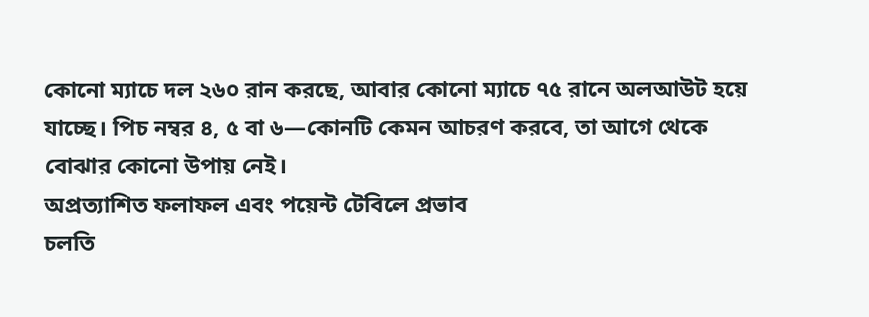কোনো ম্যাচে দল ২৬০ রান করছে, আবার কোনো ম্যাচে ৭৫ রানে অলআউট হয়ে যাচ্ছে। পিচ নম্বর ৪, ৫ বা ৬—কোনটি কেমন আচরণ করবে, তা আগে থেকে বোঝার কোনো উপায় নেই।
অপ্রত্যাশিত ফলাফল এবং পয়েন্ট টেবিলে প্রভাব
চলতি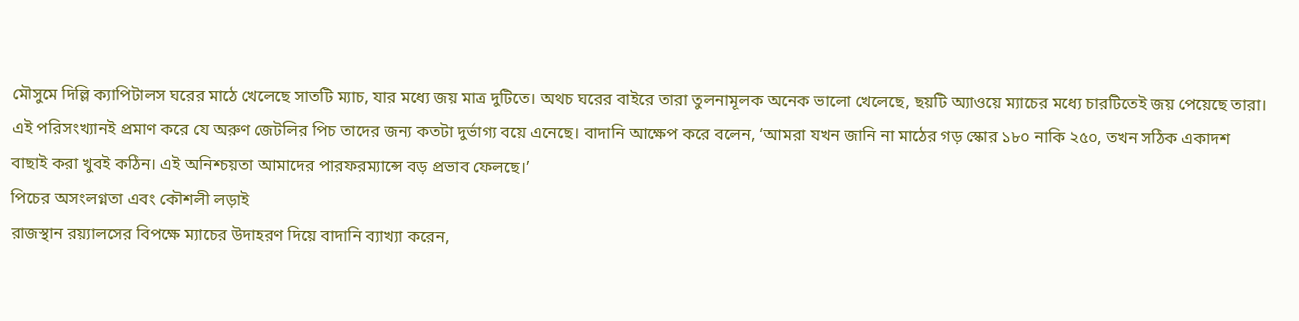মৌসুমে দিল্লি ক্যাপিটালস ঘরের মাঠে খেলেছে সাতটি ম্যাচ, যার মধ্যে জয় মাত্র দুটিতে। অথচ ঘরের বাইরে তারা তুলনামূলক অনেক ভালো খেলেছে, ছয়টি অ্যাওয়ে ম্যাচের মধ্যে চারটিতেই জয় পেয়েছে তারা। এই পরিসংখ্যানই প্রমাণ করে যে অরুণ জেটলির পিচ তাদের জন্য কতটা দুর্ভাগ্য বয়ে এনেছে। বাদানি আক্ষেপ করে বলেন, ‘আমরা যখন জানি না মাঠের গড় স্কোর ১৮০ নাকি ২৫০, তখন সঠিক একাদশ বাছাই করা খুবই কঠিন। এই অনিশ্চয়তা আমাদের পারফরম্যান্সে বড় প্রভাব ফেলছে।’
পিচের অসংলগ্নতা এবং কৌশলী লড়াই
রাজস্থান রয়্যালসের বিপক্ষে ম্যাচের উদাহরণ দিয়ে বাদানি ব্যাখ্যা করেন,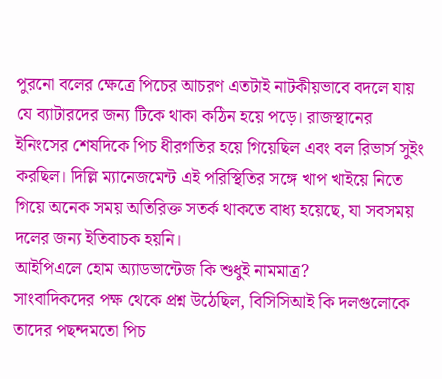পুরনো বলের ক্ষেত্রে পিচের আচরণ এতটাই নাটকীয়ভাবে বদলে যায় যে ব্যাটারদের জন্য টিকে থাকা কঠিন হয়ে পড়ে। রাজস্থানের ইনিংসের শেষদিকে পিচ ধীরগতির হয়ে গিয়েছিল এবং বল রিভার্স সুইং করছিল। দিল্লি ম্যানেজমেন্ট এই পরিস্থিতির সঙ্গে খাপ খাইয়ে নিতে গিয়ে অনেক সময় অতিরিক্ত সতর্ক থাকতে বাধ্য হয়েছে, যা সবসময় দলের জন্য ইতিবাচক হয়নি।
আইপিএলে হোম অ্যাডভান্টেজ কি শুধুই নামমাত্র?
সাংবাদিকদের পক্ষ থেকে প্রশ্ন উঠেছিল, বিসিসিআই কি দলগুলোকে তাদের পছন্দমতো পিচ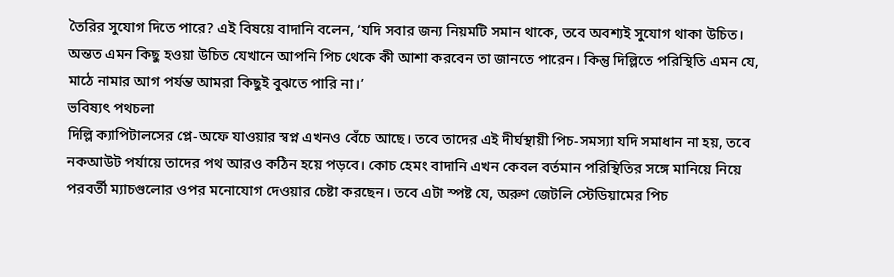তৈরির সুযোগ দিতে পারে? এই বিষয়ে বাদানি বলেন, ‘যদি সবার জন্য নিয়মটি সমান থাকে, তবে অবশ্যই সুযোগ থাকা উচিত। অন্তত এমন কিছু হওয়া উচিত যেখানে আপনি পিচ থেকে কী আশা করবেন তা জানতে পারেন। কিন্তু দিল্লিতে পরিস্থিতি এমন যে, মাঠে নামার আগ পর্যন্ত আমরা কিছুই বুঝতে পারি না।’
ভবিষ্যৎ পথচলা
দিল্লি ক্যাপিটালসের প্লে-অফে যাওয়ার স্বপ্ন এখনও বেঁচে আছে। তবে তাদের এই দীর্ঘস্থায়ী পিচ-সমস্যা যদি সমাধান না হয়, তবে নকআউট পর্যায়ে তাদের পথ আরও কঠিন হয়ে পড়বে। কোচ হেমং বাদানি এখন কেবল বর্তমান পরিস্থিতির সঙ্গে মানিয়ে নিয়ে পরবর্তী ম্যাচগুলোর ওপর মনোযোগ দেওয়ার চেষ্টা করছেন। তবে এটা স্পষ্ট যে, অরুণ জেটলি স্টেডিয়ামের পিচ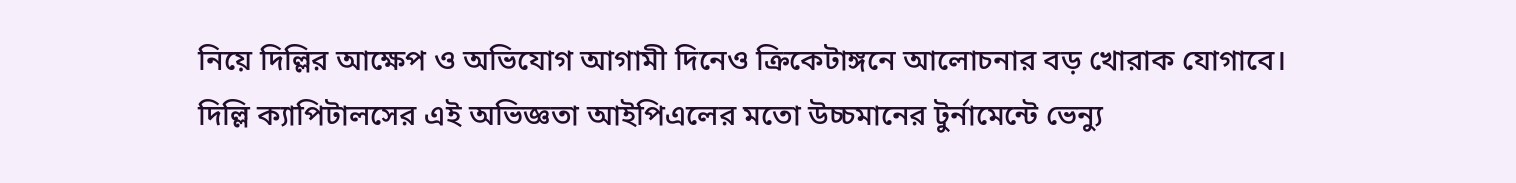নিয়ে দিল্লির আক্ষেপ ও অভিযোগ আগামী দিনেও ক্রিকেটাঙ্গনে আলোচনার বড় খোরাক যোগাবে।
দিল্লি ক্যাপিটালসের এই অভিজ্ঞতা আইপিএলের মতো উচ্চমানের টুর্নামেন্টে ভেন্যু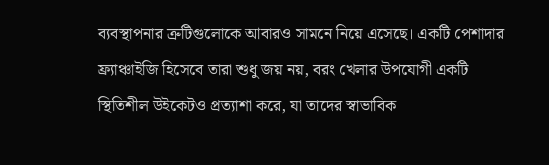ব্যবস্থাপনার ত্রুটিগুলোকে আবারও সামনে নিয়ে এসেছে। একটি পেশাদার ফ্র্যাঞ্চাইজি হিসেবে তারা শুধু জয় নয়, বরং খেলার উপযোগী একটি স্থিতিশীল উইকেটও প্রত্যাশা করে, যা তাদের স্বাভাবিক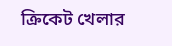ক্রিকেট খেলার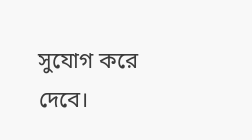সুযোগ করে দেবে।